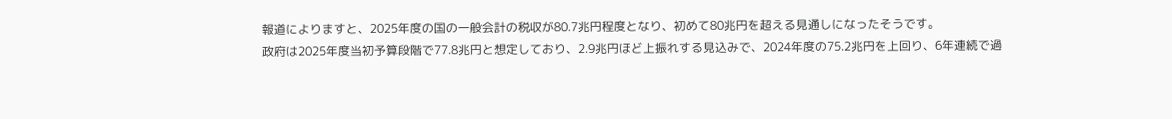報道によりますと、2025年度の国の一般会計の税収が80.7兆円程度となり、初めて80兆円を超える見通しになったそうです。
政府は2025年度当初予算段階で77.8兆円と想定しており、2.9兆円ほど上振れする見込みで、2024年度の75.2兆円を上回り、6年連続で過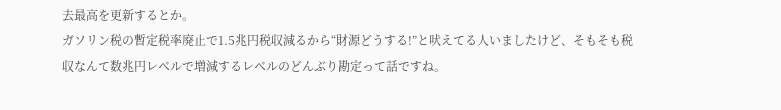去最高を更新するとか。
ガソリン税の暫定税率廃止で1.5兆円税収減るから“財源どうする!”と吠えてる人いましたけど、そもそも税収なんて数兆円レベルで増減するレベルのどんぶり勘定って話ですね。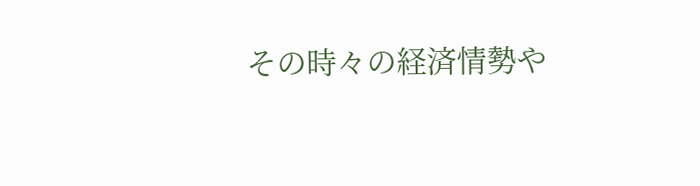その時々の経済情勢や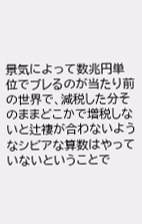景気によって数兆円単位でブレるのが当たり前の世界で、減税した分そのままどこかで増税しないと辻褄が合わないようなシビアな算数はやっていないということで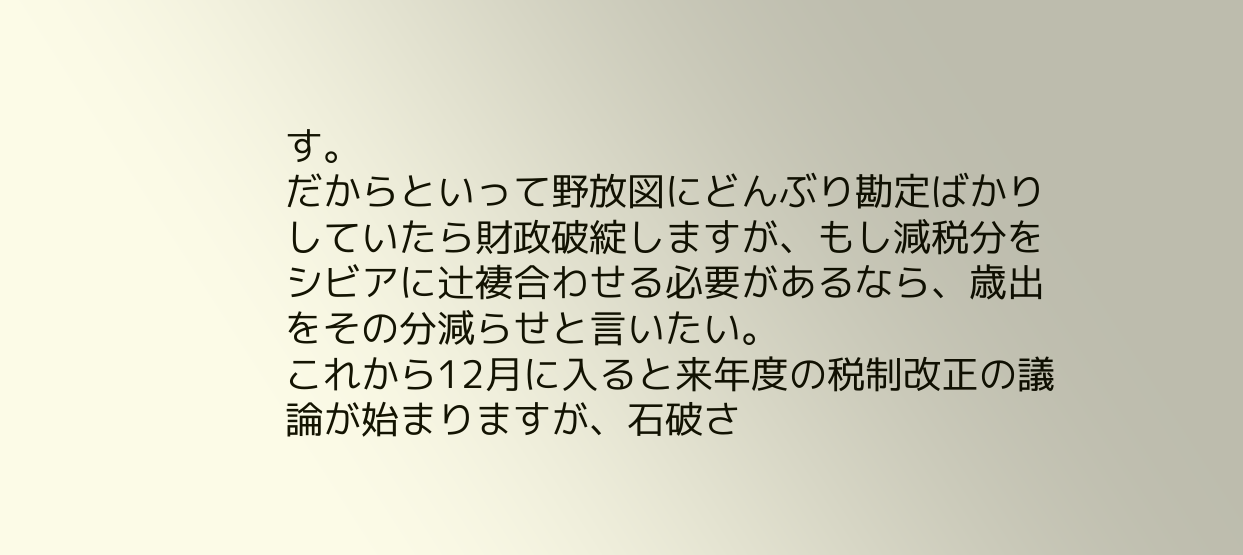す。
だからといって野放図にどんぶり勘定ばかりしていたら財政破綻しますが、もし減税分をシビアに辻褄合わせる必要があるなら、歳出をその分減らせと言いたい。
これから12月に入ると来年度の税制改正の議論が始まりますが、石破さ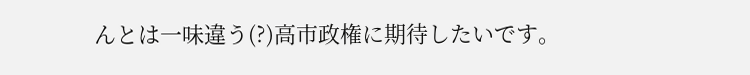んとは一味違う(?)高市政権に期待したいです。